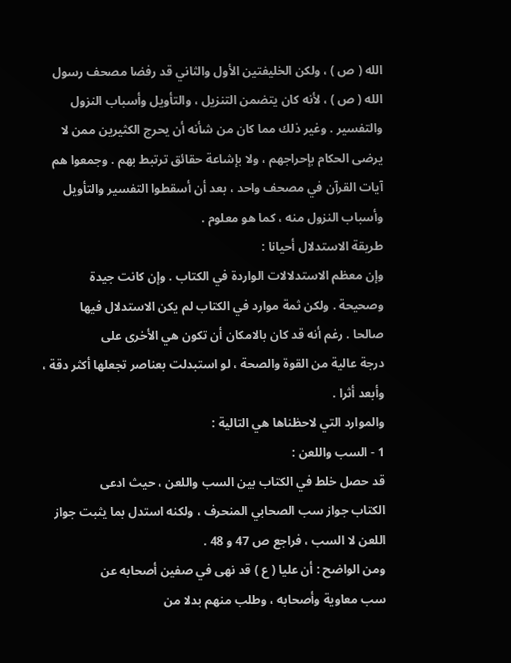الله ( ص ) ، ولكن الخليفتين الأول والثاني قد رفضا مصحف رسول
الله ( ص ) ، لأنه كان يتضمن التنزيل ، والتأويل وأسباب النزول
والتفسير . وغير ذلك مما كان من شأنه أن يحرج الكثيرين ممن لا
يرضى الحكام بإحراجهم ، ولا بإشاعة حقائق ترتبط بهم . وجمعوا هم
آيات القرآن في مصحف واحد ، بعد أن أسقطوا التفسير والتأويل
وأسباب النزول منه ، كما هو معلوم .
طريقة الاستدلال أحيانا :
وإن معظم الاستدلالات الواردة في الكتاب . وإن كانت جيدة
وصحيحة . ولكن ثمة موارد في الكتاب لم يكن الاستدلال فيها
صالحا . رغم أنه قد كان بالامكان أن تكون هي الأخرى على
درجة عالية من القوة والصحة ، لو استبدلت بعناصر تجعلها أكثر دقة ،
وأبعد أثرا .
والموارد التي لاحظناها هي التالية :
1 - السب واللعن :
قد حصل خلط في الكتاب بين السب واللعن ، حيث ادعى
الكتاب جواز سب الصحابي المنحرف ، ولكنه استدل بما يثبت جواز
اللعن لا السب ، فراجع ص 47 و 48 .
ومن الواضح : أن عليا ( ع ) قد نهى في صفين أصحابه عن
سب معاوية وأصحابه ، وطلب منهم بدلا من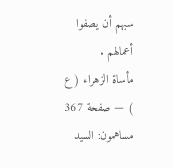سبهم أن يصفوا
أعمالهم .
مأساة الزهراء ( ع ) — صفحة 367
مساهمون: السيد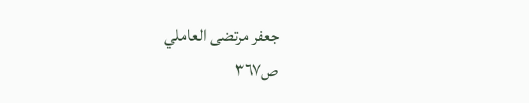جعفر مرتضى العاملي
ص٣٦٧